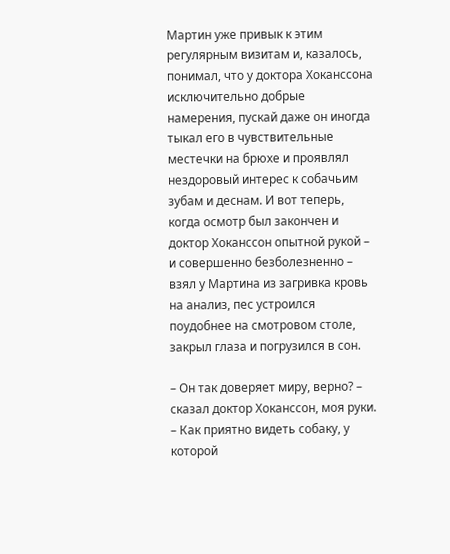Мартин уже привык к этим регулярным визитам и, казалось, понимал, что у доктора Хоканссона исключительно добрые намерения, пускай даже он иногда тыкал его в чувствительные местечки на брюхе и проявлял нездоровый интерес к собачьим зубам и деснам. И вот теперь, когда осмотр был закончен и доктор Хоканссон опытной рукой – и совершенно безболезненно – взял у Мартина из загривка кровь на анализ, пес устроился поудобнее на смотровом столе, закрыл глаза и погрузился в сон.

– Он так доверяет миру, верно? – сказал доктор Хоканссон, моя руки. – Как приятно видеть собаку, у которой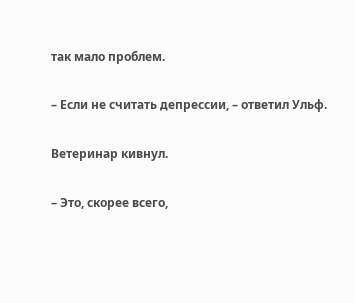так мало проблем.

– Если не считать депрессии, – ответил Ульф.

Ветеринар кивнул.

– Это, скорее всего,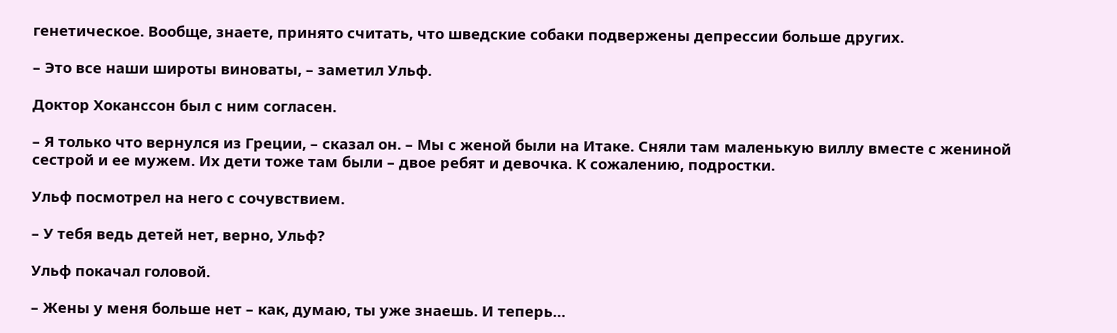генетическое. Вообще, знаете, принято считать, что шведские собаки подвержены депрессии больше других.

– Это все наши широты виноваты, – заметил Ульф.

Доктор Хоканссон был с ним согласен.

– Я только что вернулся из Греции, – сказал он. – Мы с женой были на Итаке. Сняли там маленькую виллу вместе с жениной сестрой и ее мужем. Их дети тоже там были – двое ребят и девочка. К сожалению, подростки.

Ульф посмотрел на него с сочувствием.

– У тебя ведь детей нет, верно, Ульф?

Ульф покачал головой.

– Жены у меня больше нет – как, думаю, ты уже знаешь. И теперь…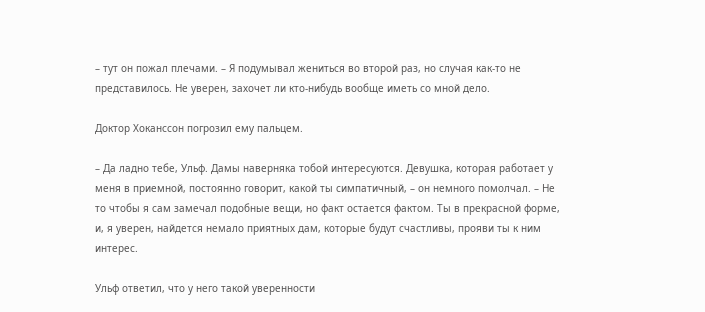– тут он пожал плечами. – Я подумывал жениться во второй раз, но случая как-то не представилось. Не уверен, захочет ли кто-нибудь вообще иметь со мной дело.

Доктор Хоканссон погрозил ему пальцем.

– Да ладно тебе, Ульф. Дамы наверняка тобой интересуются. Девушка, которая работает у меня в приемной, постоянно говорит, какой ты симпатичный, – он немного помолчал. – Не то чтобы я сам замечал подобные вещи, но факт остается фактом. Ты в прекрасной форме, и, я уверен, найдется немало приятных дам, которые будут счастливы, прояви ты к ним интерес.

Ульф ответил, что у него такой уверенности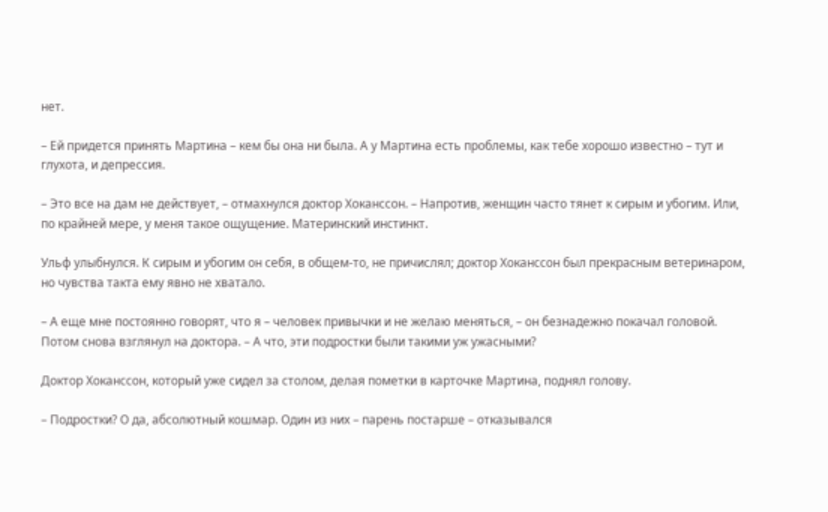нет.

– Ей придется принять Мартина – кем бы она ни была. А у Мартина есть проблемы, как тебе хорошо известно – тут и глухота, и депрессия.

– Это все на дам не действует, – отмахнулся доктор Хоканссон. – Напротив, женщин часто тянет к сирым и убогим. Или, по крайней мере, у меня такое ощущение. Материнский инстинкт.

Ульф улыбнулся. К сирым и убогим он себя, в общем-то, не причислял; доктор Хоканссон был прекрасным ветеринаром, но чувства такта ему явно не хватало.

– А еще мне постоянно говорят, что я – человек привычки и не желаю меняться, – он безнадежно покачал головой. Потом снова взглянул на доктора. – А что, эти подростки были такими уж ужасными?

Доктор Хоканссон, который уже сидел за столом, делая пометки в карточке Мартина, поднял голову.

– Подростки? О да, абсолютный кошмар. Один из них – парень постарше – отказывался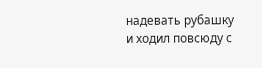надевать рубашку и ходил повсюду с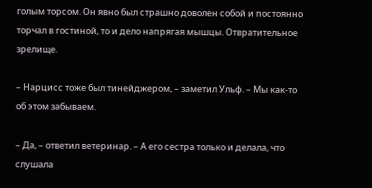голым торсом. Он явно был страшно доволен собой и постоянно торчал в гостиной, то и дело напрягая мышцы. Отвратительное зрелище.

– Нарцисс тоже был тинейджером, – заметил Ульф. – Мы как-то об этом забываем.

– Да, – ответил ветеринар. – А его сестра только и делала, что слушала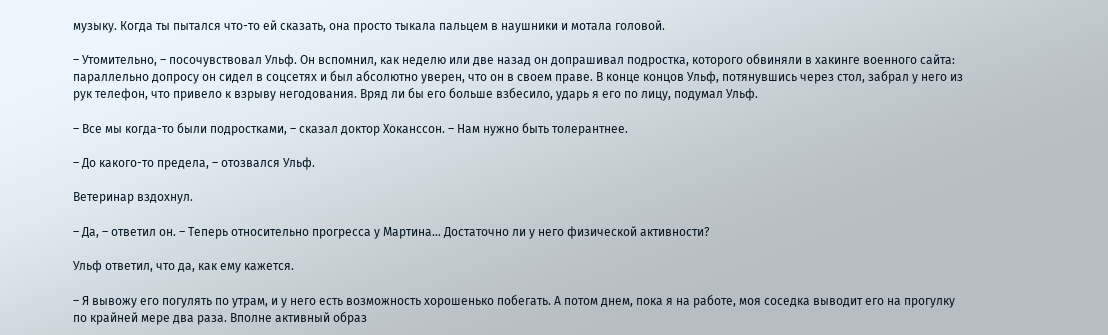музыку. Когда ты пытался что-то ей сказать, она просто тыкала пальцем в наушники и мотала головой.

– Утомительно, – посочувствовал Ульф. Он вспомнил, как неделю или две назад он допрашивал подростка, которого обвиняли в хакинге военного сайта: параллельно допросу он сидел в соцсетях и был абсолютно уверен, что он в своем праве. В конце концов Ульф, потянувшись через стол, забрал у него из рук телефон, что привело к взрыву негодования. Вряд ли бы его больше взбесило, ударь я его по лицу, подумал Ульф.

– Все мы когда-то были подростками, – сказал доктор Хоканссон. – Нам нужно быть толерантнее.

– До какого-то предела, – отозвался Ульф.

Ветеринар вздохнул.

– Да, – ответил он. – Теперь относительно прогресса у Мартина… Достаточно ли у него физической активности?

Ульф ответил, что да, как ему кажется.

– Я вывожу его погулять по утрам, и у него есть возможность хорошенько побегать. А потом днем, пока я на работе, моя соседка выводит его на прогулку по крайней мере два раза. Вполне активный образ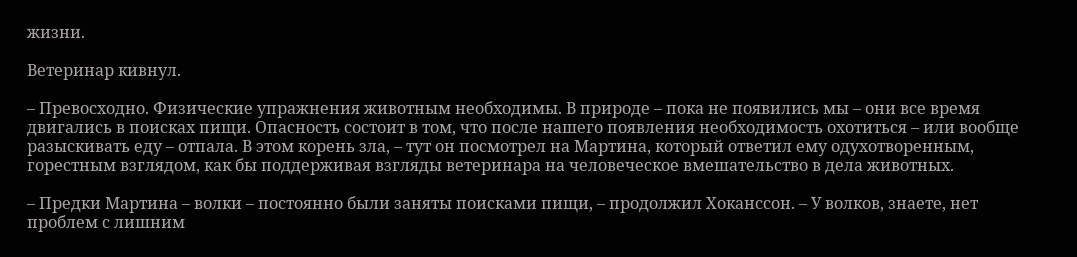жизни.

Ветеринар кивнул.

– Превосходно. Физические упражнения животным необходимы. В природе – пока не появились мы – они все время двигались в поисках пищи. Опасность состоит в том, что после нашего появления необходимость охотиться – или вообще разыскивать еду – отпала. В этом корень зла, – тут он посмотрел на Мартина, который ответил ему одухотворенным, горестным взглядом, как бы поддерживая взгляды ветеринара на человеческое вмешательство в дела животных.

– Предки Мартина – волки – постоянно были заняты поисками пищи, – продолжил Хоканссон. – У волков, знаете, нет проблем с лишним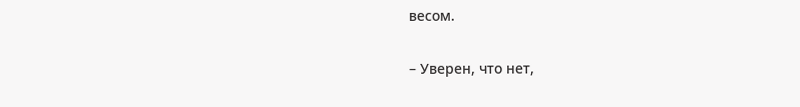весом.

– Уверен, что нет,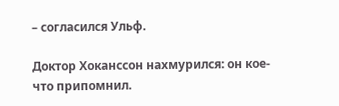– согласился Ульф.

Доктор Хоканссон нахмурился: он кое-что припомнил.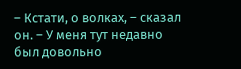– Кстати, о волках, – сказал он. – У меня тут недавно был довольно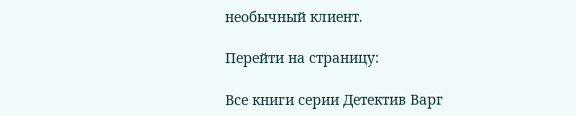необычный клиент.

Перейти на страницу:

Все книги серии Детектив Варг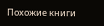Похожие книги